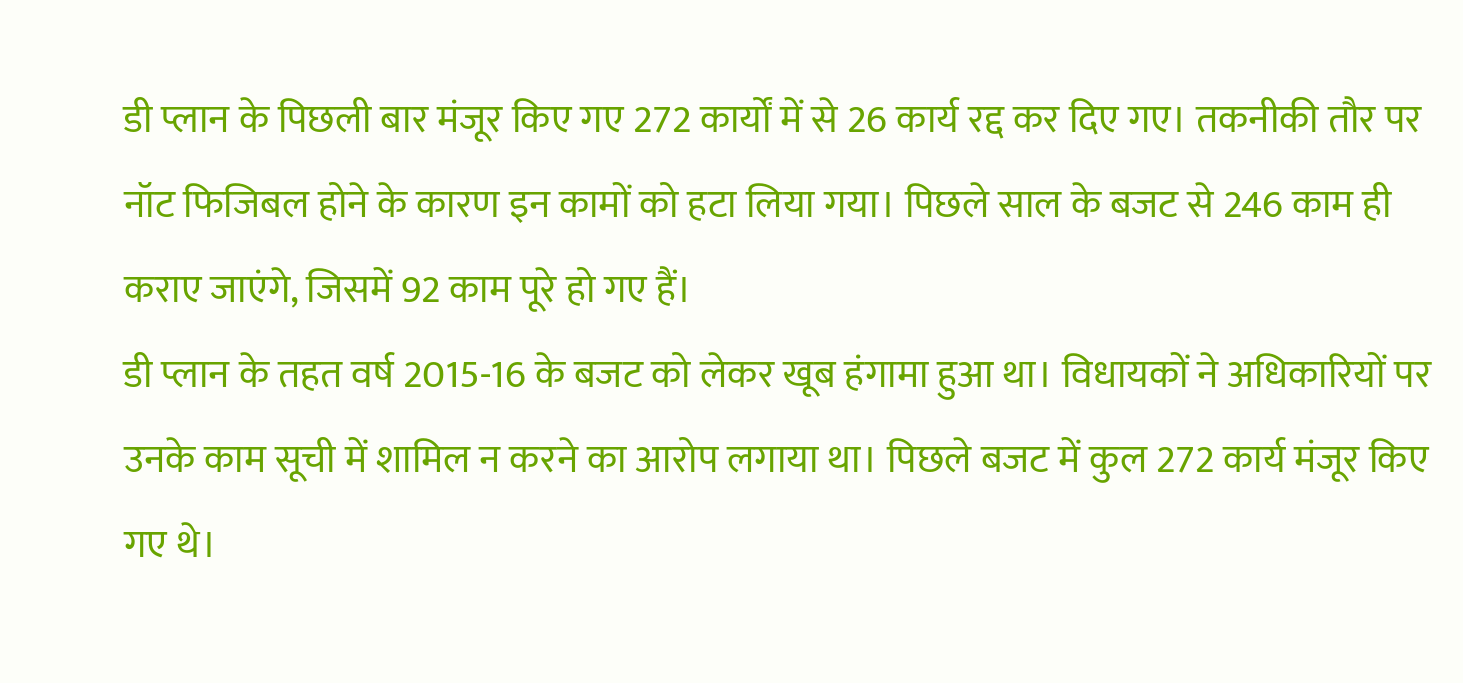डी प्लान के पिछली बार मंजूर किए गए 272 कार्यों में से 26 कार्य रद्द कर दिए गए। तकनीकी तौर पर नॉट फिजिबल होने के कारण इन कामों को हटा लिया गया। पिछले साल के बजट से 246 काम ही कराए जाएंगे, जिसमें 92 काम पूरे हो गए हैं।
डी प्लान के तहत वर्ष 2015-16 के बजट को लेकर खूब हंगामा हुआ था। विधायकों ने अधिकारियों पर उनके काम सूची में शामिल न करने का आरोप लगाया था। पिछले बजट में कुल 272 कार्य मंजूर किए गए थे।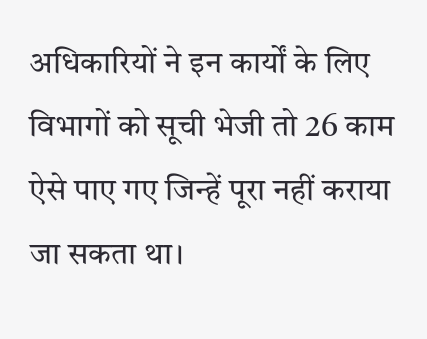अधिकारियों ने इन कार्यों के लिए विभागों को सूची भेजी तो 26 काम ऐसे पाए गए जिन्हें पूरा नहीं कराया जा सकता था।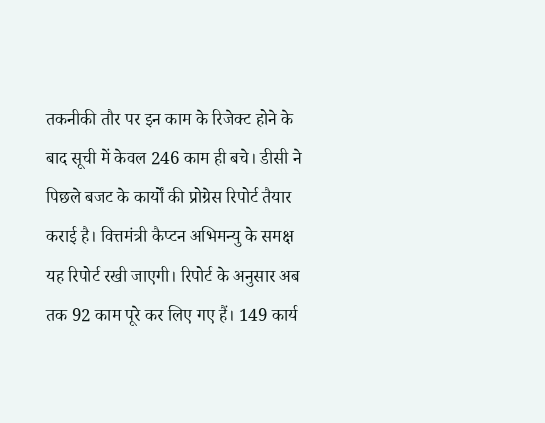तकनीकी तौर पर इन काम के रिजेक्ट होने के बाद सूची में केवल 246 काम ही बचे। डीसी ने पिछले बजट के कार्यों की प्रोग्रेस रिपोर्ट तैयार कराई है। वित्तमंत्री कैप्टन अभिमन्यु के समक्ष यह रिपोर्ट रखी जाएगी। रिपोर्ट के अनुसार अब तक 92 काम पूरे कर लिए गए हैं। 149 कार्य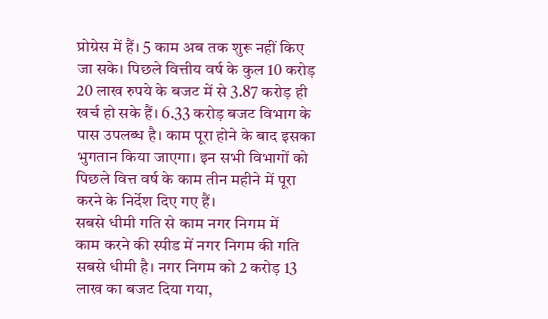प्रोग्रेस में हैं। 5 काम अब तक शुरू नहीं किए जा सके। पिछले वित्तीय वर्ष के कुल 10 करोड़ 20 लाख रुपये के बजट में से 3.87 करोड़ ही खर्च हो सके हैं। 6.33 करोड़ बजट विभाग के पास उपलब्ध है। काम पूरा होने के बाद इसका भुगतान किया जाएगा। इन सभी विभागों को पिछले वित्त वर्ष के काम तीन महीने में पूरा करने के निर्देश दिए गए हैं।
सबसे धीमी गति से काम नगर निगम में
काम करने की स्पीड में नगर निगम की गति सबसे धीमी है। नगर निगम को 2 करोड़ 13 लाख का बजट दिया गया,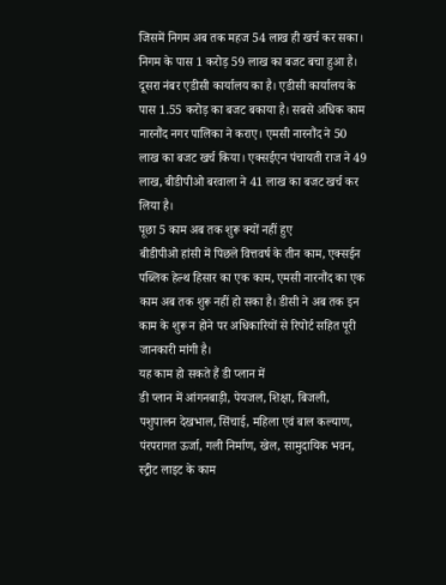जिसमें निगम अब तक महज 54 लाख ही खर्च कर सका। निगम के पास 1 करोड़ 59 लाख का बजट बचा हुआ है। दूसरा नंबर एडीसी कार्यालय का है। एडीसी कार्यालय के पास 1.55 करोड़ का बजट बकाया है। सबसे अधिक काम नारनौंद नगर पालिका ने कराए। एमसी नारनौंद ने 50 लाख का बजट खर्च किया। एक्सईएन पंचायती राज ने 49 लाख, बीडीपीओ बरवाला ने 41 लाख का बजट खर्च कर लिया है।
पूछा 5 काम अब तक शुरू क्यों नहीं हुए
बीडीपीओ हांसी में पिछले वित्तवर्ष के तीन काम, एक्सईन पब्लिक हेल्थ हिसार का एक काम, एमसी नारनौंद का एक काम अब तक शुरू नहीं हो सका है। डीसी ने अब तक इन काम के शुरू न होने पर अधिकारियों से रिपोर्ट सहित पूरी जानकारी मांगी है।
यह काम हो सकते हैं डी प्लान में
डी प्लान में आंगनबाड़ी, पेयजल, शिक्षा, बिजली, पशुपालन देखभाल, सिंचाई, महिला एवं बाल कल्याण, पंरपरागत ऊर्जा, गली निर्माण, खेल, सामुदायिक भवन, स्ट्रीट लाइट के काम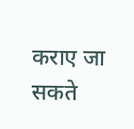कराए जा सकते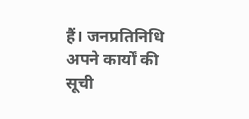हैं। जनप्रतिनिधि अपने कार्यों की सूची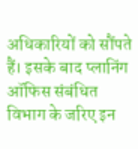अधिकारियों को सौंपते हैं। इसके बाद प्लानिंग ऑफिस संबंधित विभाग के जरिए इन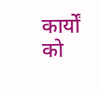कार्यों को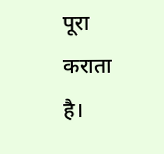पूरा कराता है।